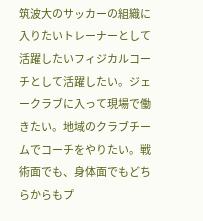筑波大のサッカーの組織に入りたいトレーナーとして活躍したいフィジカルコーチとして活躍したい。ジェークラブに入って現場で働きたい。地域のクラブチームでコーチをやりたい。戦術面でも、身体面でもどちらからもプ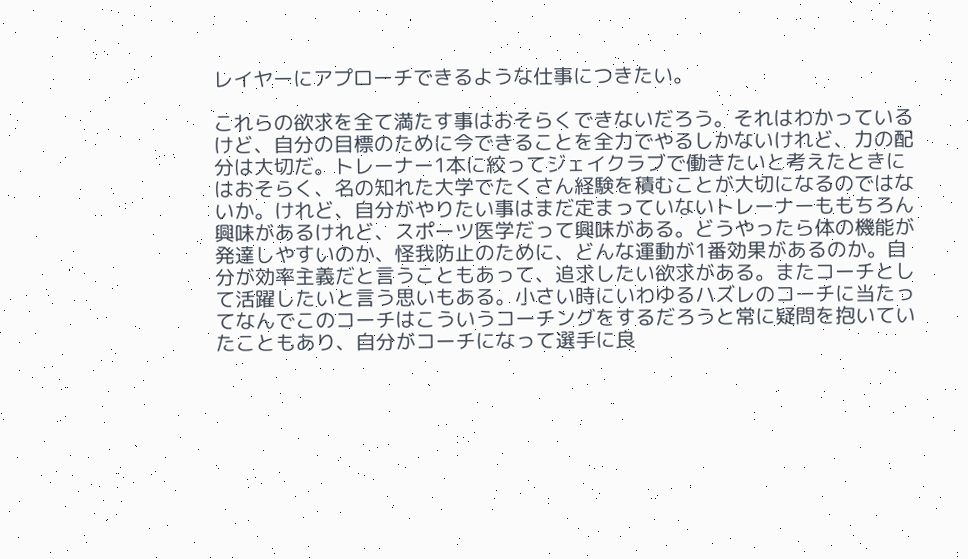レイヤーにアプローチできるような仕事につきたい。

これらの欲求を全て満たす事はおそらくできないだろう。それはわかっているけど、自分の目標のために今できることを全力でやるしかないけれど、力の配分は大切だ。トレーナー1本に絞ってジェイクラブで働きたいと考えたときにはおそらく、名の知れた大学でたくさん経験を積むことが大切になるのではないか。けれど、自分がやりたい事はまだ定まっていないトレーナーももちろん興味があるけれど、スポーツ医学だって興味がある。どうやったら体の機能が発達しやすいのか、怪我防止のために、どんな運動が1番効果があるのか。自分が効率主義だと言うこともあって、追求したい欲求がある。またコーチとして活躍したいと言う思いもある。小さい時にいわゆるハズレのコーチに当たってなんでこのコーチはこういうコーチングをするだろうと常に疑問を抱いていたこともあり、自分がコーチになって選手に良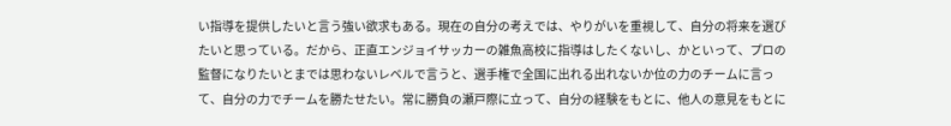い指導を提供したいと言う強い欲求もある。現在の自分の考えでは、やりがいを重視して、自分の将来を選びたいと思っている。だから、正直エンジョイサッカーの雑魚高校に指導はしたくないし、かといって、プロの監督になりたいとまでは思わないレベルで言うと、選手権で全国に出れる出れないか位の力のチームに言って、自分の力でチームを勝たせたい。常に勝負の瀬戸際に立って、自分の経験をもとに、他人の意見をもとに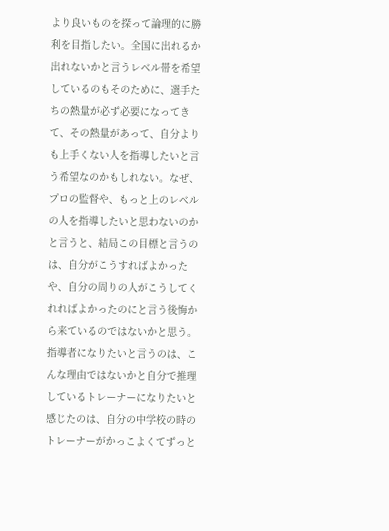より良いものを探って論理的に勝利を目指したい。全国に出れるか出れないかと言うレベル帯を希望しているのもそのために、選手たちの熱量が必ず必要になってきて、その熱量があって、自分よりも上手くない人を指導したいと言う希望なのかもしれない。なぜ、プロの監督や、もっと上のレベルの人を指導したいと思わないのかと言うと、結局この目標と言うのは、自分がこうすればよかったや、自分の周りの人がこうしてくれればよかったのにと言う後悔から来ているのではないかと思う。指導者になりたいと言うのは、こんな理由ではないかと自分で推理しているトレーナーになりたいと感じたのは、自分の中学校の時のトレーナーがかっこよくてずっと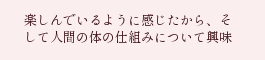楽しんでいるように感じたから、そして人間の体の仕組みについて興味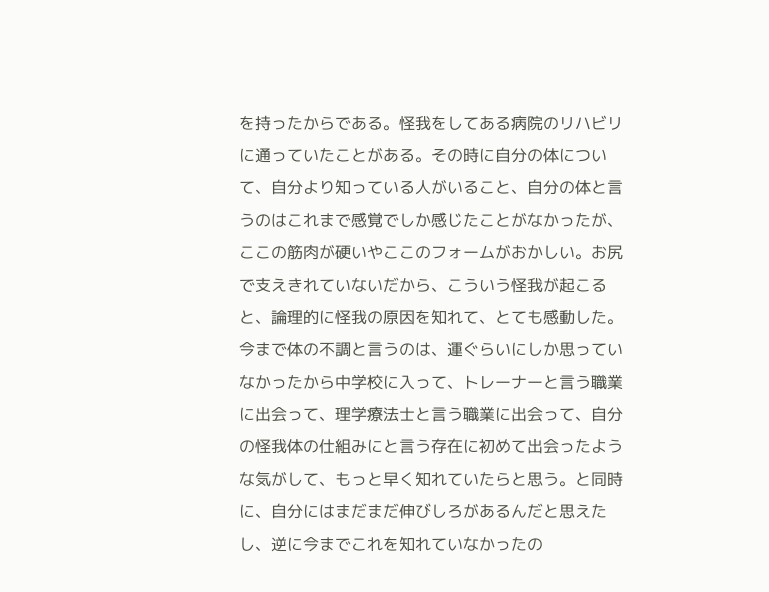を持ったからである。怪我をしてある病院のリハビリに通っていたことがある。その時に自分の体について、自分より知っている人がいること、自分の体と言うのはこれまで感覚でしか感じたことがなかったが、ここの筋肉が硬いやここのフォームがおかしい。お尻で支えきれていないだから、こういう怪我が起こると、論理的に怪我の原因を知れて、とても感動した。今まで体の不調と言うのは、運ぐらいにしか思っていなかったから中学校に入って、トレーナーと言う職業に出会って、理学療法士と言う職業に出会って、自分の怪我体の仕組みにと言う存在に初めて出会ったような気がして、もっと早く知れていたらと思う。と同時に、自分にはまだまだ伸びしろがあるんだと思えたし、逆に今までこれを知れていなかったの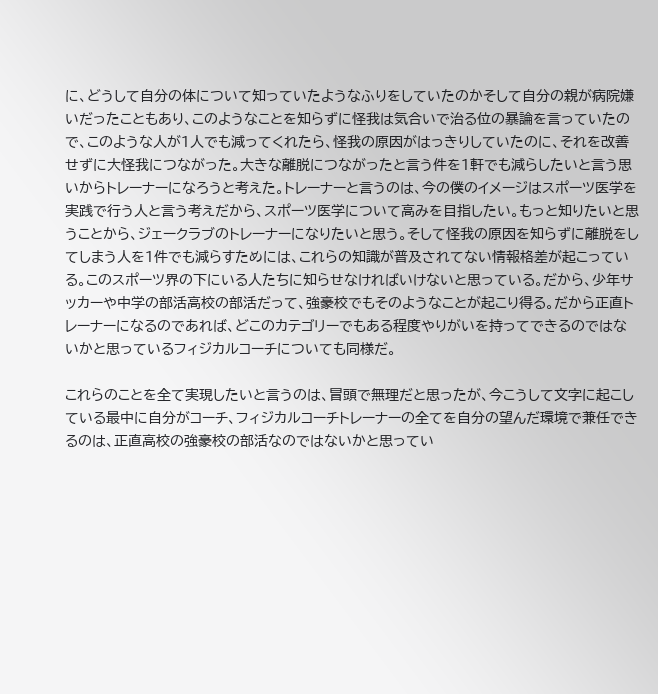に、どうして自分の体について知っていたようなふりをしていたのかそして自分の親が病院嫌いだったこともあり、このようなことを知らずに怪我は気合いで治る位の暴論を言っていたので、このような人が1人でも減ってくれたら、怪我の原因がはっきりしていたのに、それを改善せずに大怪我につながった。大きな離脱につながったと言う件を1軒でも減らしたいと言う思いからトレーナーになろうと考えた。トレーナーと言うのは、今の僕のイメージはスポーツ医学を実践で行う人と言う考えだから、スポーツ医学について高みを目指したい。もっと知りたいと思うことから、ジェークラブのトレーナーになりたいと思う。そして怪我の原因を知らずに離脱をしてしまう人を1件でも減らすためには、これらの知識が普及されてない情報格差が起こっている。このスポーツ界の下にいる人たちに知らせなければいけないと思っている。だから、少年サッカーや中学の部活高校の部活だって、強豪校でもそのようなことが起こり得る。だから正直トレーナーになるのであれば、どこのカテゴリーでもある程度やりがいを持ってできるのではないかと思っているフィジカルコーチについても同様だ。

これらのことを全て実現したいと言うのは、冒頭で無理だと思ったが、今こうして文字に起こしている最中に自分がコーチ、フィジカルコーチトレーナーの全てを自分の望んだ環境で兼任できるのは、正直高校の強豪校の部活なのではないかと思ってい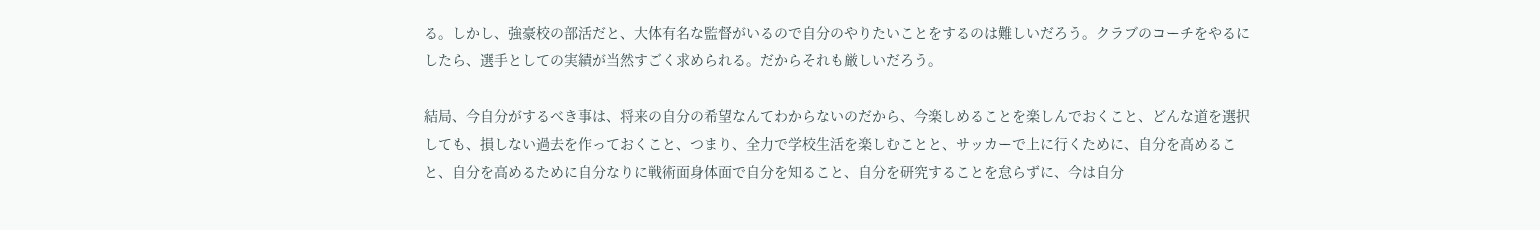る。しかし、強豪校の部活だと、大体有名な監督がいるので自分のやりたいことをするのは難しいだろう。クラブのコーチをやるにしたら、選手としての実績が当然すごく求められる。だからそれも厳しいだろう。

結局、今自分がするべき事は、将来の自分の希望なんてわからないのだから、今楽しめることを楽しんでおくこと、どんな道を選択しても、損しない過去を作っておくこと、つまり、全力で学校生活を楽しむことと、サッカーで上に行くために、自分を高めること、自分を高めるために自分なりに戦術面身体面で自分を知ること、自分を研究することを怠らずに、今は自分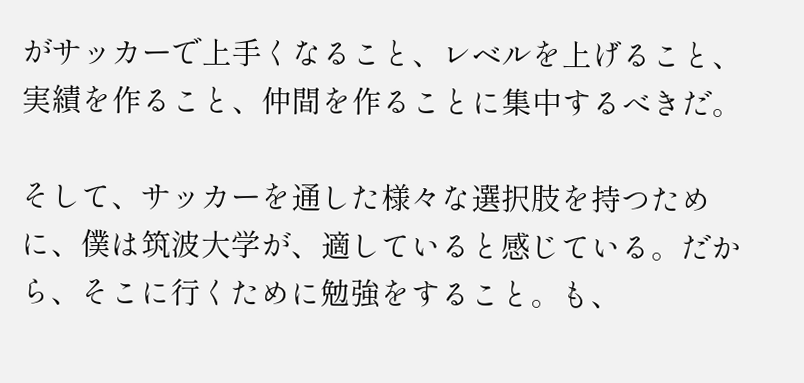がサッカーで上手くなること、レベルを上げること、実績を作ること、仲間を作ることに集中するべきだ。

そして、サッカーを通した様々な選択肢を持つために、僕は筑波大学が、適していると感じている。だから、そこに行くために勉強をすること。も、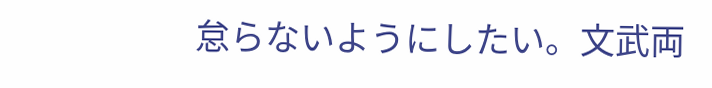怠らないようにしたい。文武両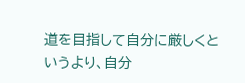道を目指して自分に厳しくというより、自分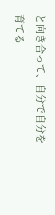と向き合って、自分で自分を育てる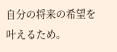自分の将来の希望を叶えるため。